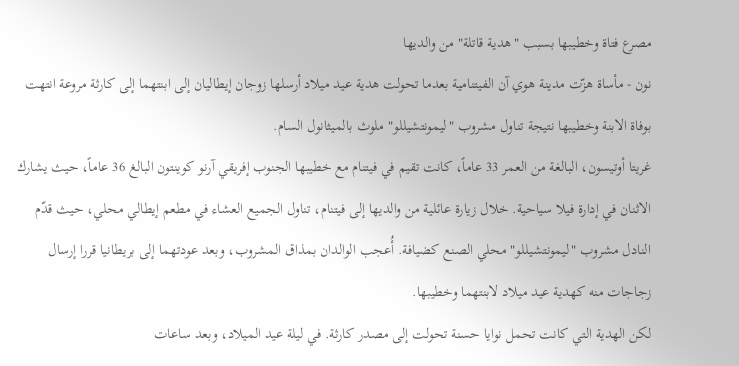مصرع فتاة وخطيبها بسبب "هدية قاتلة" من والديها
نون - مأساة هزّت مدينة هوي آن الفيتنامية بعدما تحولت هدية عيد ميلاد أرسلها زوجان إيطاليان إلى ابنتهما إلى كارثة مروعة انتهت بوفاة الابنة وخطيبها نتيجة تناول مشروب "ليمونتشيللو" ملوث بالميثانول السام.
غريتا أوتيسون، البالغة من العمر 33 عاماً، كانت تقيم في فيتنام مع خطيبها الجنوب إفريقي آرنو كوينتون البالغ 36 عاماً، حيث يشارك الاثنان في إدارة فيلا سياحية. خلال زيارة عائلية من والديها إلى فيتنام، تناول الجميع العشاء في مطعم إيطالي محلي، حيث قدّم النادل مشروب "ليمونتشيللو" محلي الصنع كضيافة. أُعجب الوالدان بمذاق المشروب، وبعد عودتهما إلى بريطانيا قررا إرسال زجاجات منه كهدية عيد ميلاد لابنتهما وخطيبها.
لكن الهدية التي كانت تحمل نوايا حسنة تحولت إلى مصدر كارثة. في ليلة عيد الميلاد، وبعد ساعات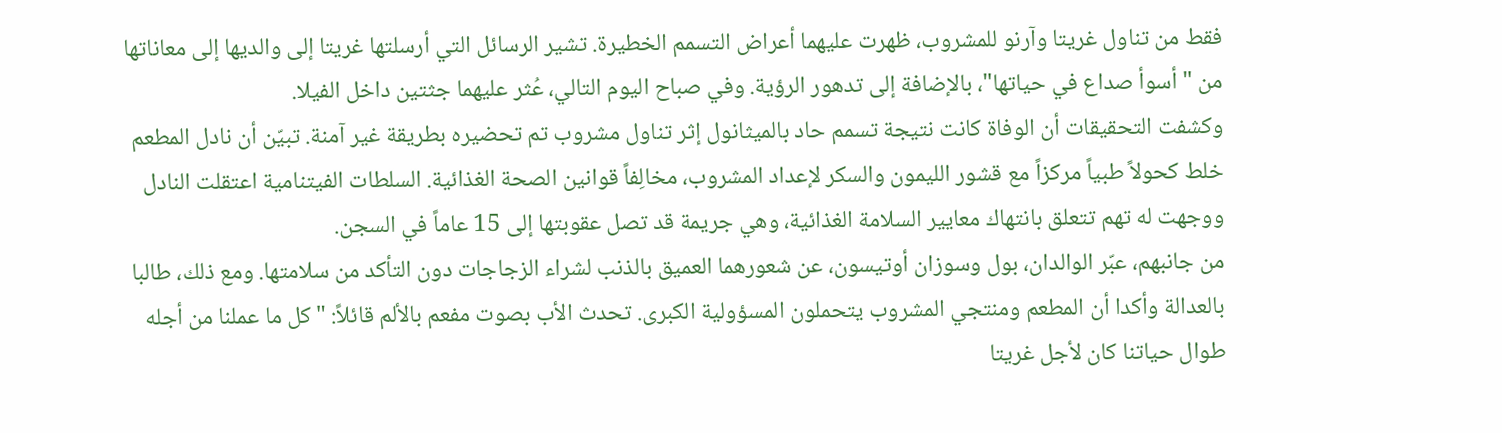فقط من تناول غريتا وآرنو للمشروب، ظهرت عليهما أعراض التسمم الخطيرة. تشير الرسائل التي أرسلتها غريتا إلى والديها إلى معاناتها من "أسوأ صداع في حياتها"، بالإضافة إلى تدهور الرؤية. وفي صباح اليوم التالي، عُثر عليهما جثتين داخل الفيلا.
وكشفت التحقيقات أن الوفاة كانت نتيجة تسمم حاد بالميثانول إثر تناول مشروب تم تحضيره بطريقة غير آمنة. تبيّن أن نادل المطعم خلط كحولاً طبياً مركزاً مع قشور الليمون والسكر لإعداد المشروب، مخالِفاً قوانين الصحة الغذائية. السلطات الفيتنامية اعتقلت النادل ووجهت له تهم تتعلق بانتهاك معايير السلامة الغذائية، وهي جريمة قد تصل عقوبتها إلى 15 عاماً في السجن.
من جانبهم، عبّر الوالدان، بول وسوزان أوتيسون، عن شعورهما العميق بالذنب لشراء الزجاجات دون التأكد من سلامتها. ومع ذلك، طالبا بالعدالة وأكدا أن المطعم ومنتجي المشروب يتحملون المسؤولية الكبرى. تحدث الأب بصوت مفعم بالألم قائلاً: "كل ما عملنا من أجله طوال حياتنا كان لأجل غريتا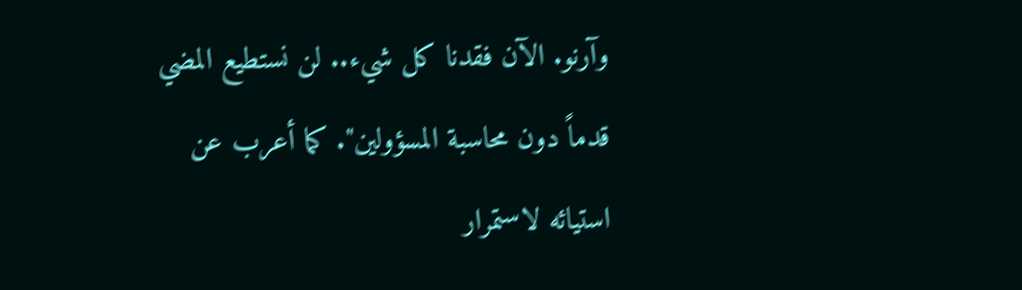وآرنو. الآن فقدنا كل شيء.. لن نستطيع المضي قدماً دون محاسبة المسؤولين". كما أعرب عن استيائه لاستمرار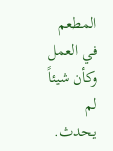المطعم في العمل وكأن شيئاً لم يحدث.